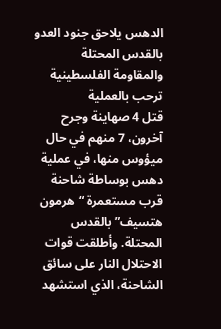الدهس يلاحق جنود العدو بالقدس المحتلة والمقاومة الفلسطينية ترحب بالعملية
قتل 4 صهاينة وجرح آخرون، 7 منهم في حال ميؤوس منها، في عملية دهس بوساطة شاحنة قرب مستعمرة “هرمون هتسيف” بالقدس المحتلة. وأطلقت قوات الاحتلال النار على سائق الشاحنة، الذي استشهد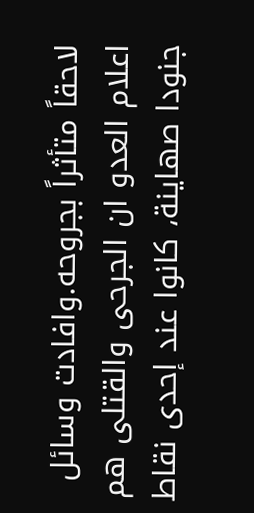لاحقاً متأثراً بجروحه.وافادت وسائل اعلام العدو ان الجرحى والقتلى هم جنودا صهاينة، كانوا عند إحدى نقاط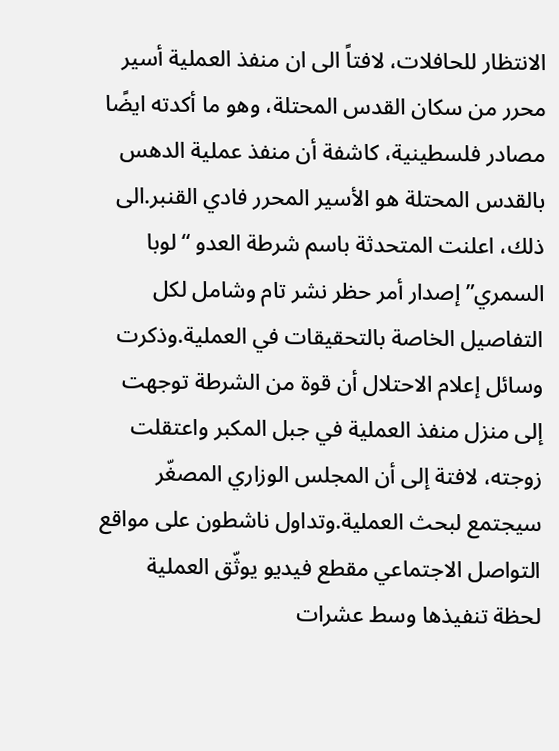الانتظار للحافلات، لافتاً الى ان منفذ العملية أسير محرر من سكان القدس المحتلة، وهو ما أكدته ايضًا مصادر فلسطينية، كاشفة أن منفذ عملية الدهس بالقدس المحتلة هو الأسير المحرر فادي القنبر.الى ذلك، اعلنت المتحدثة باسم شرطة العدو “لوبا السمري” إصدار أمر حظر نشر تام وشامل لكل التفاصيل الخاصة بالتحقيقات في العملية.وذكرت وسائل إعلام الاحتلال أن قوة من الشرطة توجهت إلى منزل منفذ العملية في جبل المكبر واعتقلت زوجته، لافتة إلى أن المجلس الوزاري المصغّر سيجتمع لبحث العملية.وتداول ناشطون على مواقع التواصل الاجتماعي مقطع فيديو يوثّق العملية لحظة تنفيذها وسط عشرات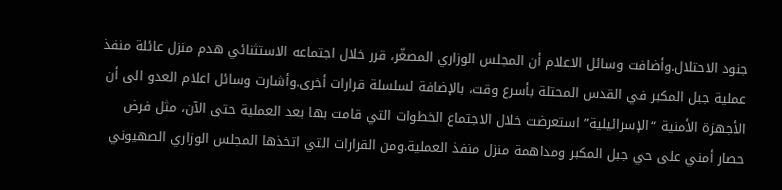جنود الاحتلال.وأضافت وسائل الاعلام أن المجلس الوزاري المصغّر، قرر خلال اجتماعه الاستثنائي هدم منزل عائلة منفذ عملية جبل المكبر في القدس المحتلة بأسرع وقت، بالإضافة لسلسلة قرارات أخرى.وأشارت وسائل اعلام العدو الى أن الأجهزة الأمنية “الإسرائيلية” استعرضت خلال الاجتماع الخطوات التي قامت بها بعد العملية حتى الآن، مثل فرض حصار أمني على حي جبل المكبر ومداهمة منزل منفذ العملية.ومن القرارات التي اتخذها المجلس الوزاري الصهيوني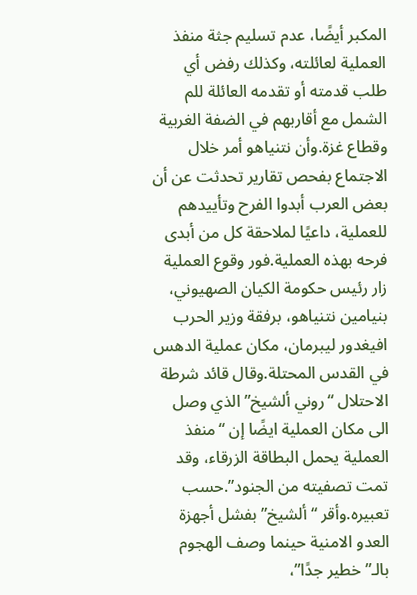المكبر أيضًا، عدم تسليم جثة منفذ العملية لعائلته، وكذلك رفض أي طلب قدمته أو تقدمه العائلة للم الشمل مع أقاربهم في الضفة الغربية وقطاع غزة.وأن نتنياهو أمر خلال الاجتماع بفحص تقارير تحدثت عن أن بعض العرب أبدوا الفرح وتأييدهم للعملية، داعيًا لملاحقة كل من أبدى فرحه بهذه العملية.فور وقوع العملية زار رئيس حكومة الكيان الصهيوني، بنيامين نتنياهو، برفقة وزير الحرب افيغدور ليبرمان، مكان عملية الدهس في القدس المحتلة.وقال قائد شرطة الاحتلال “روني ألشيخ” الذي وصل الى مكان العملية ايضًا إن “منفذ العملية يحمل البطاقة الزرقاء، وقد تمت تصفيته من الجنود”.حسب تعبيره.وأقر “ألشيخ” بفشل أجهزة العدو الامنية حينما وصف الهجوم بالـ”خطير جدًا”،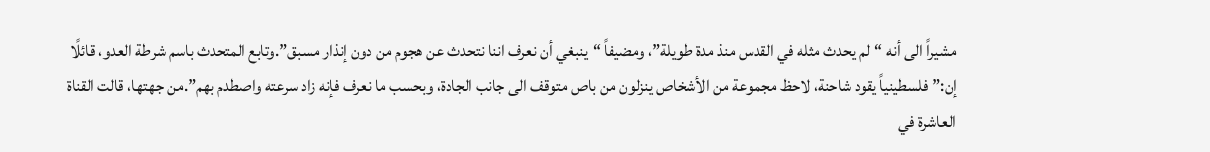مشيراً الى أنه “لم يحدث مثله في القدس منذ مدة طويلة”، ومضيفاً “ينبغي أن نعرف اننا نتحدث عن هجوم من دون إنذار مسبق”.وتابع المتحدث باسم شرطة العدو، قائلًا إن:”فلسطينياً يقود شاحنة، لاحظ مجموعة من الأشخاص ينزلون من باص متوقف الى جانب الجادة، وبحسب ما نعرف فإنه زاد سرعته واصطدم بهم”.من جهتها، قالت القناة العاشرة في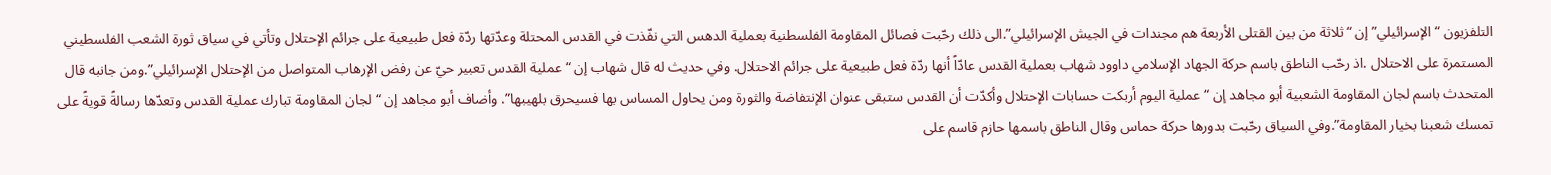التلفزيون “الإسرائيلي” إن “ثلاثة من بين القتلى الأربعة هم مجندات في الجيش الإسرائيلي”.الى ذلك رحّبت فصائل المقاومة الفلسطنية بعملية الدهس التي نفّذت في القدس المحتلة وعدّتها ردّة فعل طبيعية على جرائم الإحتلال وتأتي في سياق ثورة الشعب الفلسطيني المستمرة على الاحتلال .اذ رحّب الناطق باسم حركة الجهاد الإسلامي داوود شهاب بعملية القدس عادّاً أنها ردّة فعل طبيعية على جرائم الاحتلال. وفي حديث له قال شهاب إن “عملية القدس تعبير حيّ عن رفض الإرهاب المتواصل من الإحتلال الإسرائيلي”.ومن جانبه قال المتحدث باسم لجان المقاومة الشعبية أبو مجاهد إن “عملية اليوم أربكت حسابات الإحتلال وأكدّت أن القدس ستبقى عنوان الإنتفاضة والثورة ومن يحاول المساس بها فسيحرق بلهيبها”. وأضاف أبو مجاهد إن “لجان المقاومة تبارك عملية القدس وتعدّها رسالةً قويةً على تمسك شعبنا بخيار المقاومة”.وفي السياق رحّبت بدورها حركة حماس وقال الناطق باسمها حازم قاسم على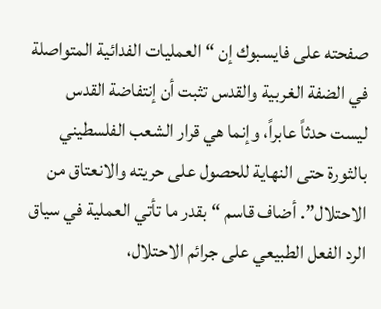صفحته على فايسبوك إن “العمليات الفدائية المتواصلة في الضفة الغربية والقدس تثبت أن إنتفاضة القدس ليست حدثاً عابراً، وإنما هي قرار الشعب الفلسطيني بالثورة حتى النهاية للحصول على حريته والانعتاق من الاحتلال”. أضاف قاسم “بقدر ما تأتي العملية في سياق الرد الفعل الطبيعي على جرائم الاحتلال،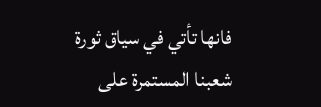فانها تأتي في سياق ثورة شعبنا المستمرة على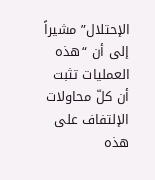الإحتلال” مشيراً إلى أن “هذه العمليات تثبت أن كلّ محاولات الإلتفاف على هذه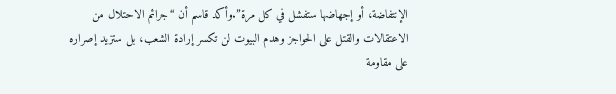الإنتفاضة، أو إجهاضها ستفشل في كل مرة”.وأكد قاسم أن “جرائم الاحتلال من الاعتقالات والقتل على الحواجز وهدم البيوت لن تكسر إرادة الشعب، بل ستزيد إصراره على مقاومة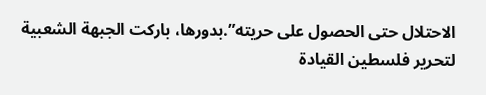الاحتلال حتى الحصول على حريته”.بدورها، باركت الجبهة الشعبية لتحرير فلسطين القيادة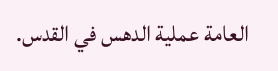العامة عملية الدهس في القدس.